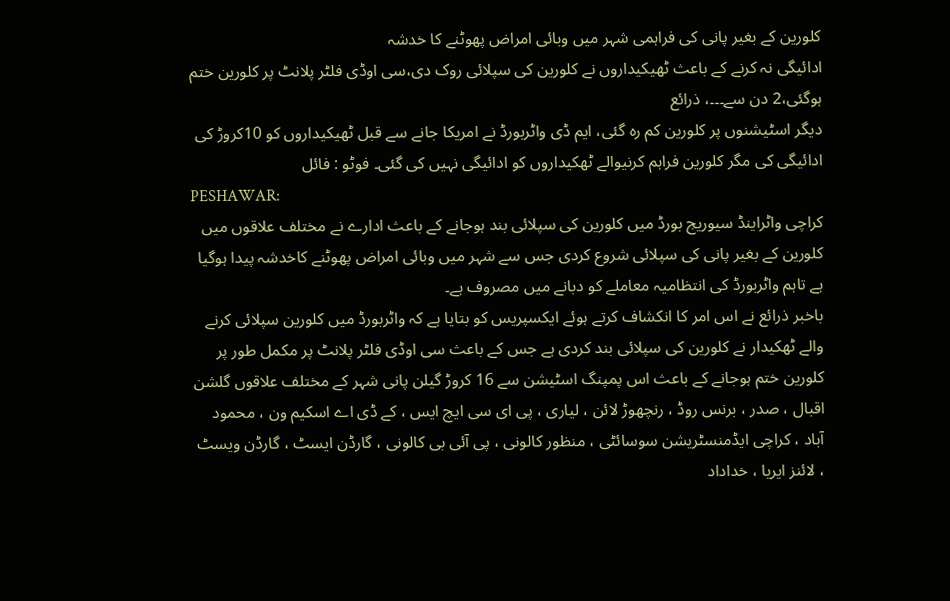کلورین کے بغیر پانی کی فراہمی شہر میں وبائی امراض پھوٹنے کا خدشہ
ادائیگی نہ کرنے کے باعث ٹھیکیداروں نے کلورین کی سپلائی روک دی،سی اوڈی فلٹر پلانٹ پر کلورین ختم ہوگئی،2 دن سے۔۔۔، ذرائع
دیگر اسٹیشنوں پر کلورین کم رہ گئی، ایم ڈی واٹربورڈ نے امریکا جانے سے قبل ٹھیکیداروں کو 10کروڑ کی ادائیگی کی مگر کلورین فراہم کرنیوالے ٹھکیداروں کو ادائیگی نہیں کی گئی۔ فوٹو : فائل
PESHAWAR:
کراچی واٹراینڈ سیوریج بورڈ میں کلورین کی سپلائی بند ہوجانے کے باعث ادارے نے مختلف علاقوں میں کلورین کے بغیر پانی کی سپلائی شروع کردی جس سے شہر میں وبائی امراض پھوٹنے کاخدشہ پیدا ہوگیا ہے تاہم واٹربورڈ کی انتظامیہ معاملے کو دبانے میں مصروف ہے۔
باخبر ذرائع نے اس امر کا انکشاف کرتے ہوئے ایکسپریس کو بتایا ہے کہ واٹربورڈ میں کلورین سپلائی کرنے والے ٹھکیدار نے کلورین کی سپلائی بند کردی ہے جس کے باعث سی اوڈی فلٹر پلانٹ پر مکمل طور پر کلورین ختم ہوجانے کے باعث اس پمپنگ اسٹیشن سے 16 کروڑ گیلن پانی شہر کے مختلف علاقوں گلشن اقبال ، صدر ، برنس روڈ ، رنچھوڑ لائن ، لیاری ، پی ای سی ایچ ایس ، کے ڈی اے اسکیم ون ، محمود آباد ، کراچی ایڈمنسٹریشن سوسائٹی ، منظور کالونی ، پی آئی بی کالونی ، گارڈن ایسٹ ، گارڈن ویسٹ ، لائنز ایریا ، خداداد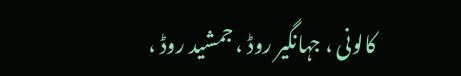کالونی ، جہانگیر روڈ ، جمشید روڈ ،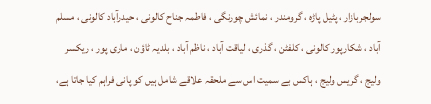سولجربازار ، پٹیل پاڑہ ، گرومندر ، نمائش چورنگی ، فاطمہ جناح کالونی ، حیدرآباد کالونی ، مسلم آباد ، شکارپور کالونی ، کلفٹن ، گذری ، لیاقت آباد ، ناظم آباد ، بلدیہ ٹاؤن ، ماری پور ، ریکسر ولیج ، گریس ولیج ، ہاکس بے سمیت اس سے ملحقہ علاقے شامل ہیں کو پانی فراہم کیا جاتا ہے،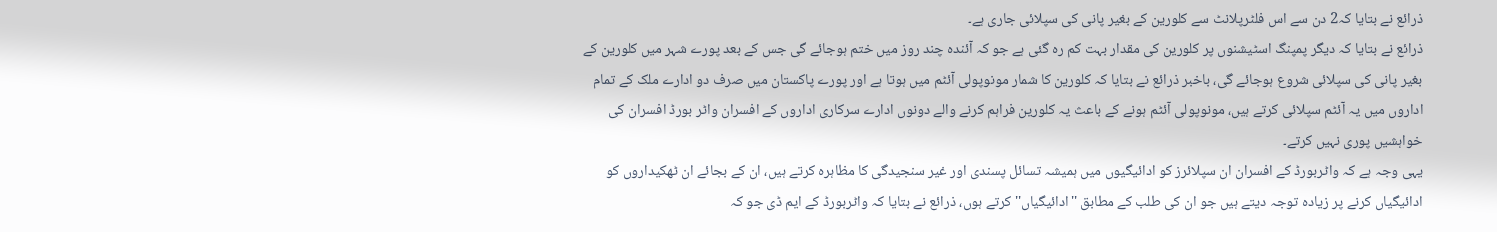ذرائع نے بتایا کہ2 دن سے اس فلٹرپلانٹ سے کلورین کے بغیر پانی کی سپلائی جاری ہے۔
ذرائع نے بتایا کہ دیگر پمپنگ اسٹیشنوں پر کلورین کی مقدار بہت کم رہ گئی ہے جو کہ آئندہ چند روز میں ختم ہوجائے گی جس کے بعد پورے شہر میں کلورین کے بغیر پانی کی سپلائی شروع ہوجائے گی، باخبر ذرائع نے بتایا کہ کلورین کا شمار مونوپولی آئٹم میں ہوتا ہے اور پورے پاکستان میں صرف دو ادارے ملک کے تمام اداروں میں یہ آئٹم سپلائی کرتے ہیں، مونوپولی آئٹم ہونے کے باعث یہ کلورین فراہم کرنے والے دونوں ادارے سرکاری اداروں کے افسران واٹر بورڈ افسران کی خواہشیں پوری نہیں کرتے۔
یہی وجہ ہے کہ واٹربورڈ کے افسران ان سپلائرز کو ادائیگیوں میں ہمیشہ تسائل پسندی اور غیر سنجیدگی کا مظاہرہ کرتے ہیں، ان کے بجائے ان ٹھکیداروں کو ادائیگیاں کرنے پر زیادہ توجہ دیتے ہیں جو ان کی طلب کے مطابق ''ادائیگیاں'' کرتے ہوں، ذرائع نے بتایا کہ واٹربورڈ کے ایم ڈی جو کہ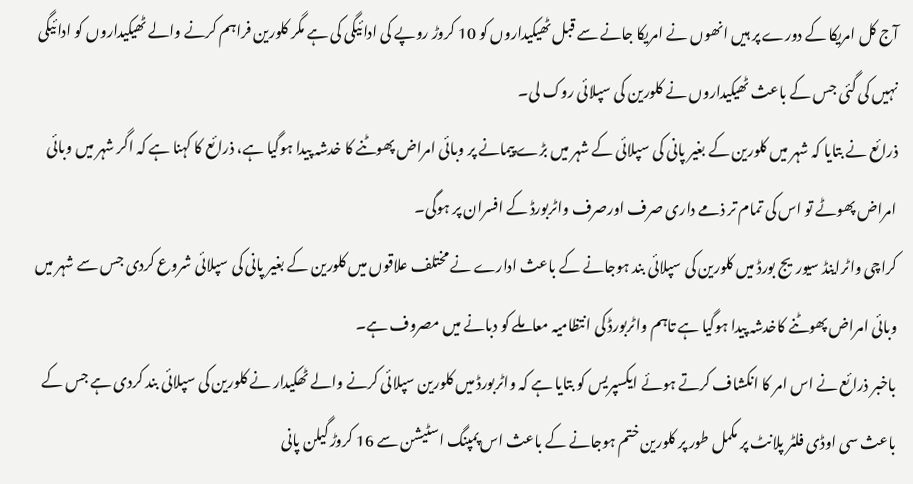آج کل امریکا کے دورے پر ہیں انھوں نے امریکا جانے سے قبل ٹھیکیداروں کو 10 کروڑ روپے کی ادائیگی کی ہے مگر کلورین فراہم کرنے والے ٹھیکیداروں کو ادائیگی نہیں کی گئی جس کے باعث ٹھیکیداروں نے کلورین کی سپلائی روک لی۔
ذرائع نے بتایا کہ شہر میں کلورین کے بغیر پانی کی سپلائی کے شہر میں بڑے پیمانے پر وبائی امراض پھوٹنے کا خدشہ پیدا ہوگیا ہے، ذرائع کا کہنا ہے کہ اگر شہر میں وبائی امراض پھوٹے تو اس کی تمام تر ذمے داری صرف اورصرف واٹربورڈ کے افسران پر ہوگی۔
کراچی واٹراینڈ سیوریج بورڈ میں کلورین کی سپلائی بند ہوجانے کے باعث ادارے نے مختلف علاقوں میں کلورین کے بغیر پانی کی سپلائی شروع کردی جس سے شہر میں وبائی امراض پھوٹنے کاخدشہ پیدا ہوگیا ہے تاہم واٹربورڈ کی انتظامیہ معاملے کو دبانے میں مصروف ہے۔
باخبر ذرائع نے اس امر کا انکشاف کرتے ہوئے ایکسپریس کو بتایا ہے کہ واٹربورڈ میں کلورین سپلائی کرنے والے ٹھکیدار نے کلورین کی سپلائی بند کردی ہے جس کے باعث سی اوڈی فلٹر پلانٹ پر مکمل طور پر کلورین ختم ہوجانے کے باعث اس پمپنگ اسٹیشن سے 16 کروڑ گیلن پانی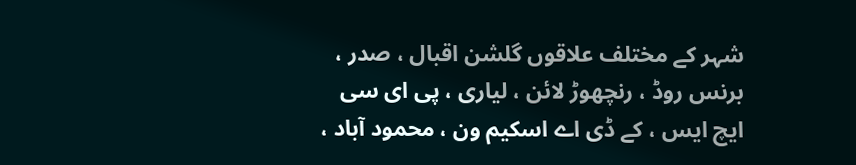شہر کے مختلف علاقوں گلشن اقبال ، صدر ، برنس روڈ ، رنچھوڑ لائن ، لیاری ، پی ای سی ایچ ایس ، کے ڈی اے اسکیم ون ، محمود آباد ،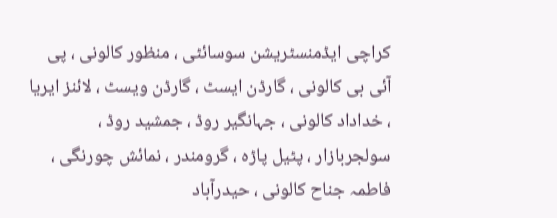کراچی ایڈمنسٹریشن سوسائٹی ، منظور کالونی ، پی آئی بی کالونی ، گارڈن ایسٹ ، گارڈن ویسٹ ، لائنز ایریا ، خداداد کالونی ، جہانگیر روڈ ، جمشید روڈ ، سولجربازار ، پٹیل پاڑہ ، گرومندر ، نمائش چورنگی ، فاطمہ جناح کالونی ، حیدرآباد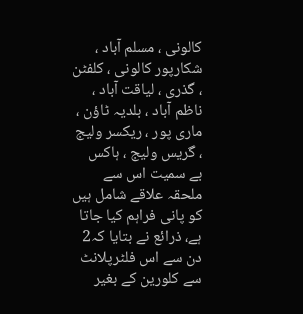کالونی ، مسلم آباد ، شکارپور کالونی ، کلفٹن ، گذری ، لیاقت آباد ، ناظم آباد ، بلدیہ ٹاؤن ، ماری پور ، ریکسر ولیج ، گریس ولیج ، ہاکس بے سمیت اس سے ملحقہ علاقے شامل ہیں کو پانی فراہم کیا جاتا ہے، ذرائع نے بتایا کہ2 دن سے اس فلٹرپلانٹ سے کلورین کے بغیر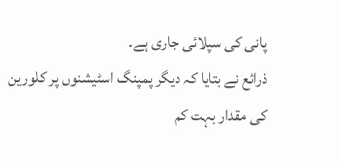پانی کی سپلائی جاری ہے۔
ذرائع نے بتایا کہ دیگر پمپنگ اسٹیشنوں پر کلورین کی مقدار بہت کم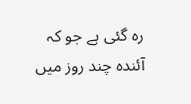رہ گئی ہے جو کہ آئندہ چند روز میں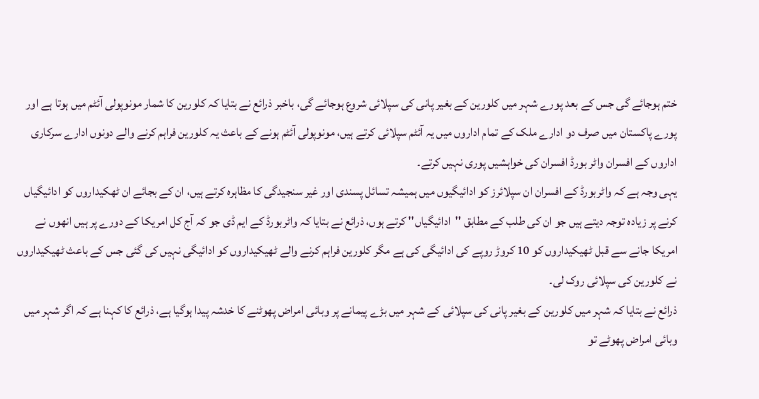ختم ہوجائے گی جس کے بعد پورے شہر میں کلورین کے بغیر پانی کی سپلائی شروع ہوجائے گی، باخبر ذرائع نے بتایا کہ کلورین کا شمار مونوپولی آئٹم میں ہوتا ہے اور پورے پاکستان میں صرف دو ادارے ملک کے تمام اداروں میں یہ آئٹم سپلائی کرتے ہیں، مونوپولی آئٹم ہونے کے باعث یہ کلورین فراہم کرنے والے دونوں ادارے سرکاری اداروں کے افسران واٹر بورڈ افسران کی خواہشیں پوری نہیں کرتے۔
یہی وجہ ہے کہ واٹربورڈ کے افسران ان سپلائرز کو ادائیگیوں میں ہمیشہ تسائل پسندی اور غیر سنجیدگی کا مظاہرہ کرتے ہیں، ان کے بجائے ان ٹھکیداروں کو ادائیگیاں کرنے پر زیادہ توجہ دیتے ہیں جو ان کی طلب کے مطابق ''ادائیگیاں'' کرتے ہوں، ذرائع نے بتایا کہ واٹربورڈ کے ایم ڈی جو کہ آج کل امریکا کے دورے پر ہیں انھوں نے امریکا جانے سے قبل ٹھیکیداروں کو 10 کروڑ روپے کی ادائیگی کی ہے مگر کلورین فراہم کرنے والے ٹھیکیداروں کو ادائیگی نہیں کی گئی جس کے باعث ٹھیکیداروں نے کلورین کی سپلائی روک لی۔
ذرائع نے بتایا کہ شہر میں کلورین کے بغیر پانی کی سپلائی کے شہر میں بڑے پیمانے پر وبائی امراض پھوٹنے کا خدشہ پیدا ہوگیا ہے، ذرائع کا کہنا ہے کہ اگر شہر میں وبائی امراض پھوٹے تو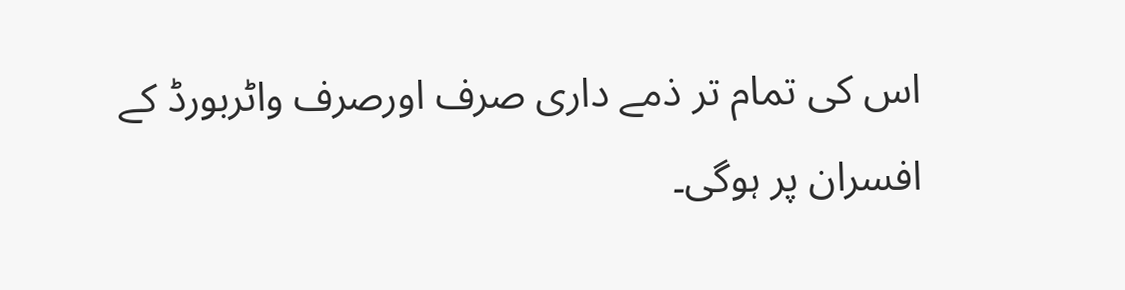اس کی تمام تر ذمے داری صرف اورصرف واٹربورڈ کے افسران پر ہوگی۔